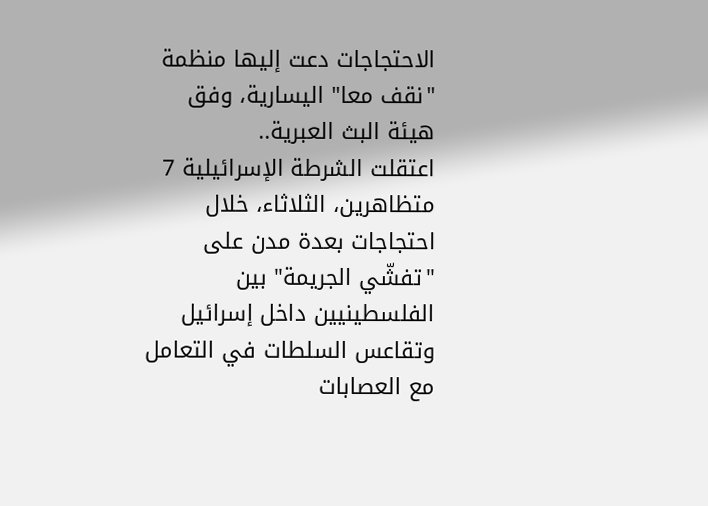الاحتجاجات دعت إليها منظمة "نقف معا" اليسارية، وفق هيئة البث العبرية..
اعتقلت الشرطة الإسرائيلية 7 متظاهرين، الثلاثاء، خلال احتجاجات بعدة مدن على "تفشّي الجريمة" بين الفلسطينيين داخل إسرائيل وتقاعس السلطات في التعامل مع العصابات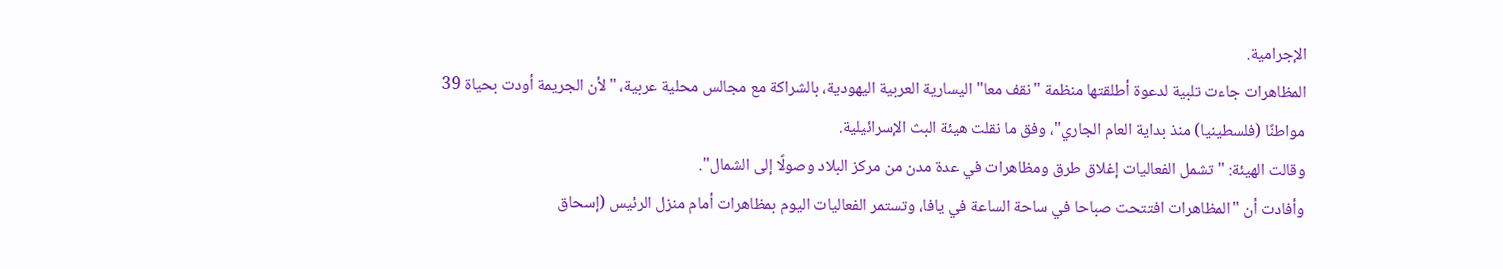الإجرامية.
المظاهرات جاءت تلبية لدعوة أطلقتها منظمة "نقف معا" اليسارية العربية اليهودية، بالشراكة مع مجالس محلية عربية، "لأن الجريمة أودت بحياة 39 مواطنًا (فلسطينيا) منذ بداية العام الجاري"، وفق ما نقلت هيئة البث الإسرائيلية.
وقالت الهيئة: "تشمل الفعاليات إغلاق طرق ومظاهرات في عدة مدن من مركز البلاد وصولًا إلى الشمال".
وأفادت أن "المظاهرات افتتحت صباحا في ساحة الساعة في يافا، وتستمر الفعاليات اليوم بمظاهرات أمام منزل الرئيس (إسحاق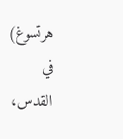هرتسوغ) في القدس،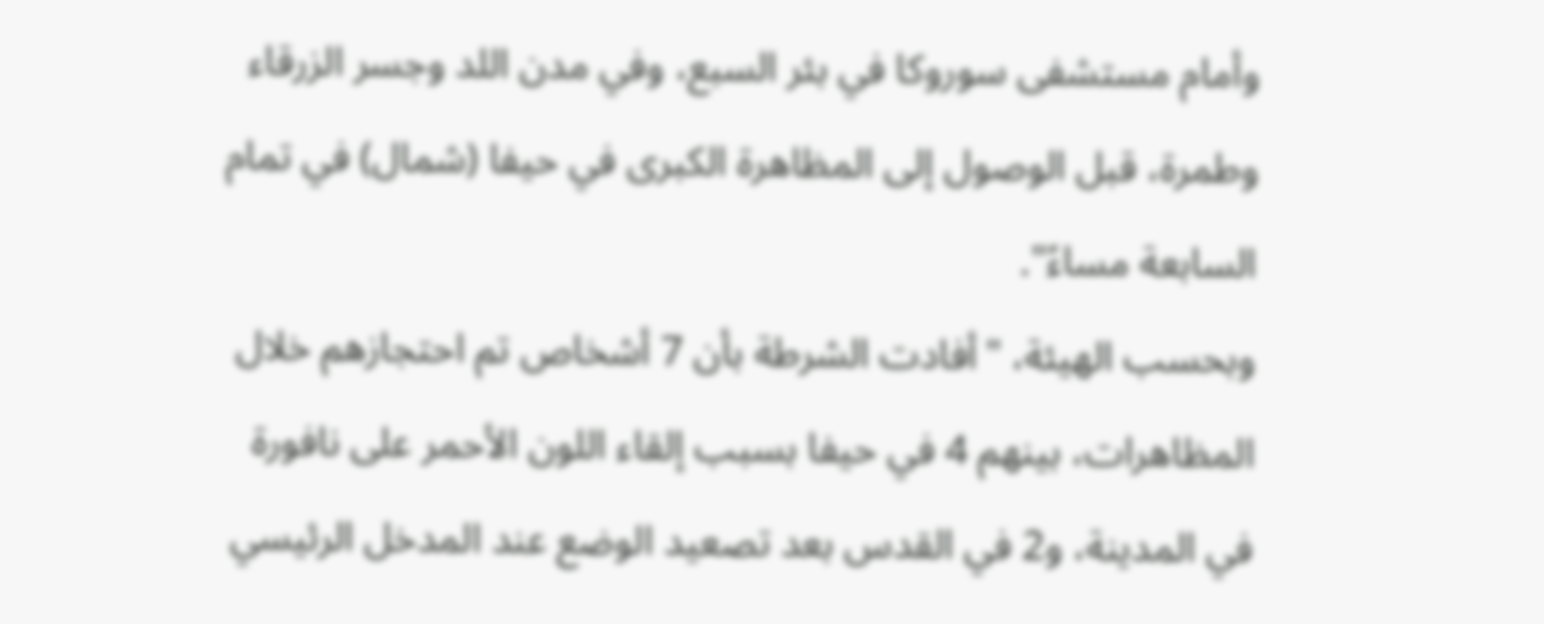وأمام مستشفى سوروكا في بئر السبع، وفي مدن اللد وجسر الزرقاء وطمرة، قبل الوصول إلى المظاهرة الكبرى في حيفا (شمال) في تمام السابعة مساءً".
وبحسب الهيئة، "أفادت الشرطة بأن 7 أشخاص تم احتجازهم خلال المظاهرات، بينهم 4 في حيفا بسبب إلقاء اللون الأحمر على نافورة في المدينة، و2 في القدس بعد تصعيد الوضع عند المدخل الرئيسي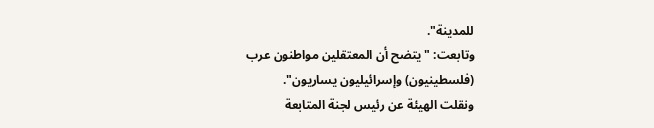للمدينة".
وتابعت: "يتضح أن المعتقلين مواطنون عرب (فلسطينيون) وإسرائيليون يساريون".
ونقلت الهيئة عن رئيس لجنة المتابعة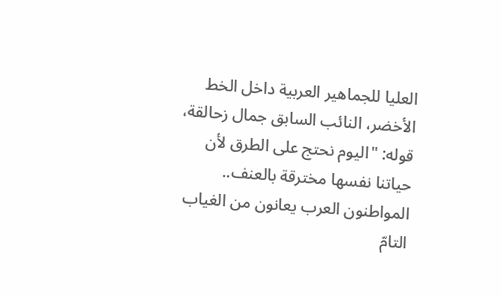العليا للجماهير العربية داخل الخط الأخضر، النائب السابق جمال زحالقة، قوله: "اليوم نحتج على الطرق لأن حياتنا نفسها مخترقة بالعنف.. المواطنون العرب يعانون من الغياب التامّ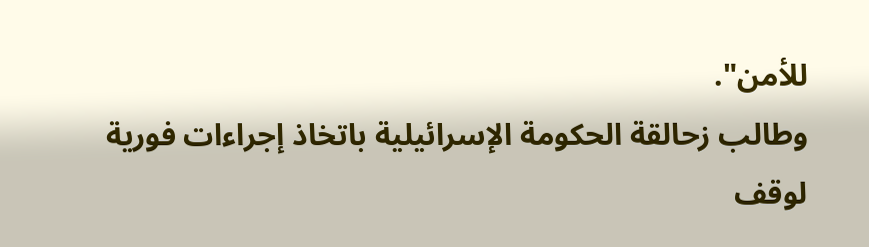للأمن".
وطالب زحالقة الحكومة الإسرائيلية باتخاذ إجراءات فورية لوقف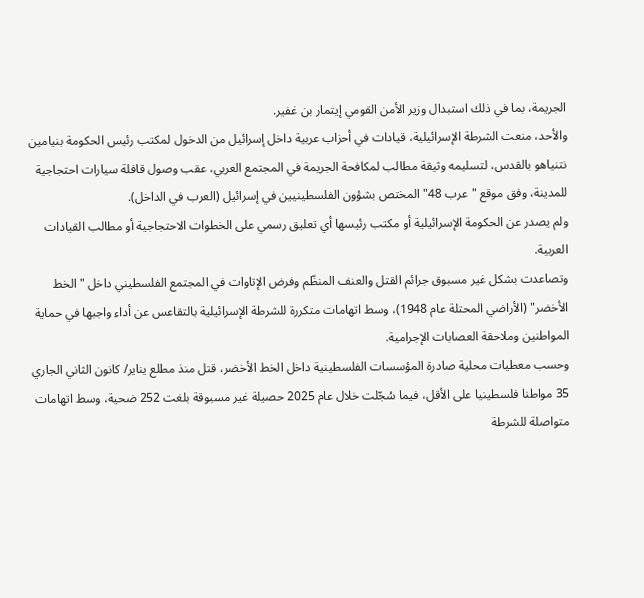الجريمة، بما في ذلك استبدال وزير الأمن القومي إيتمار بن غفير.
والأحد، منعت الشرطة الإسرائيلية، قيادات في أحزاب عربية داخل إسرائيل من الدخول لمكتب رئيس الحكومة بنيامين نتنياهو بالقدس، لتسليمه وثيقة مطالب لمكافحة الجريمة في المجتمع العربي، عقب وصول قافلة سيارات احتجاجية للمدينة، وفق موقع "عرب 48" المختص بشؤون الفلسطينيين في إسرائيل (العرب في الداخل).
ولم يصدر عن الحكومة الإسرائيلية أو مكتب رئيسها أي تعليق رسمي على الخطوات الاحتجاجية أو مطالب القيادات العربية.
وتصاعدت بشكل غير مسبوق جرائم القتل والعنف المنظّم وفرض الإتاوات في المجتمع الفلسطيني داخل "الخط الأخضر" (الأراضي المحتلة عام 1948)، وسط اتهامات متكررة للشرطة الإسرائيلية بالتقاعس عن أداء واجبها في حماية المواطنين وملاحقة العصابات الإجرامية.
وحسب معطيات محلية صادرة المؤسسات الفلسطينية داخل الخط الأخضر، قتل منذ مطلع يناير/ كانون الثاني الجاري 35 مواطنا فلسطينيا على الأقل، فيما سُجّلت خلال عام 2025 حصيلة غير مسبوقة بلغت 252 ضحية، وسط اتهامات متواصلة للشرطة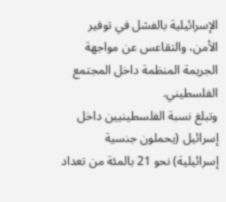الإسرائيلية بالفشل في توفير الأمن، والتقاعس عن مواجهة الجريمة المنظمة داخل المجتمع الفلسطيني.
وتبلغ نسبة الفلسطينيين داخل إسرائيل (يحملون جنسية إسرائيلية) نحو 21 بالمئة من تعداد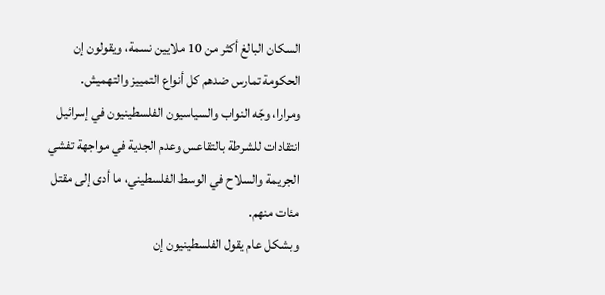السكان البالغ أكثر من 10 ملايين نسمة، ويقولون إن الحكومة تمارس ضدهم كل أنواع التمييز والتهميش.
ومرارا، وجّه النواب والسياسيون الفلسطينيون في إسرائيل انتقادات للشرطة بالتقاعس وعدم الجدية في مواجهة تفشي الجريمة والسلاح في الوسط الفلسطيني، ما أدى إلى مقتل مئات منهم.
وبشكل عام يقول الفلسطينيون إن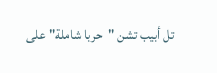تل أبيب تشن "حربا شاملة" على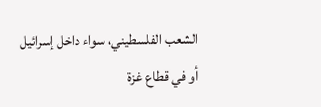الشعب الفلسطيني، سواء داخل إسرائيل أو في قطاع غزة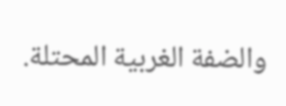والضفة الغربية المحتلة.